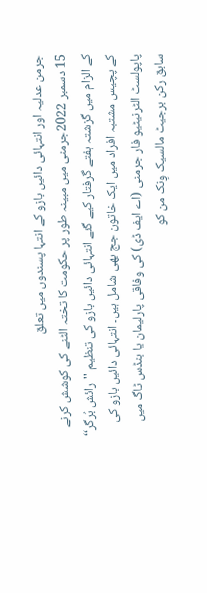جرمن عدلیہ اور انتہائی دائیں بازو کے انتہا پسندوں میں تعلق
15 دسمبر 2022جرمنی میں مبینہ طور پر حکومت کا تختہ الٹنے کی کوشش کرنے کے الزام میں گزشتہ ہفتے گرفتار کیے گئے انتہائی دائیں بازو کی تنظیم ''رائش بُرگر‘‘ کے پچیس مشتبہ افراد میں ایک خاتون جج بھی شامل ہیں۔ انتہائی دائیں بازو کی پاپولسٹ الٹرنیٹیو فار جرمنی (اے ایف ڈی) کی وفاقی پارلیمان یا بنڈس ٹاگ میں سابق رکن برجیٹ مالسیک وِنک من کو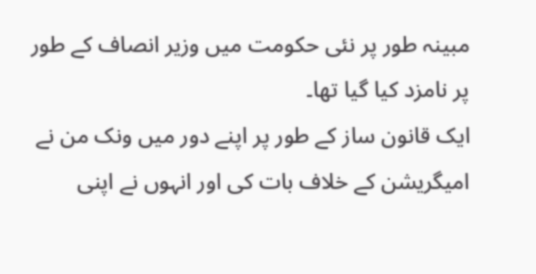مبینہ طور پر نئی حکومت میں وزیر انصاف کے طور پر نامزد کیا گیا تھا۔
ایک قانون ساز کے طور پر اپنے دور میں ونک من نے امیگریشن کے خلاف بات کی اور انہوں نے اپنی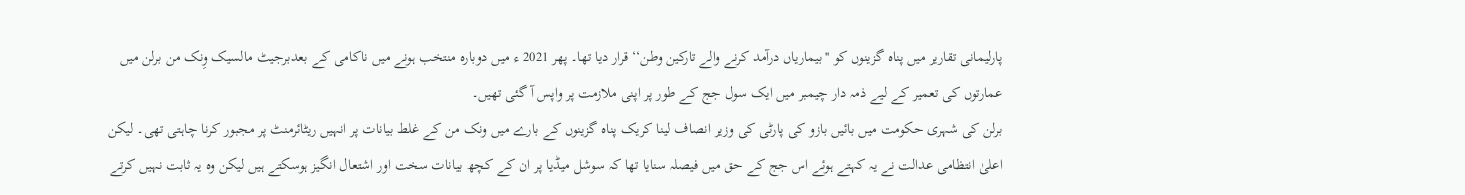پارلیمانی تقاریر میں پناہ گزینوں کو ''بیماریاں درآمد کرنے والے تارکین وطن‘‘ قرار دیا تھا۔ پھر 2021 ء میں دوبارہ منتخب ہونے میں ناکامی کے بعدبرجیٹ مالسیک وِنک من برلن میں عمارتوں کی تعمیر کے لیے ذمہ دار چیمبر میں ایک سول جج کے طور پر اپنی ملازمت پر واپس آ گئی تھیں۔
برلن کی شہری حکومت میں بائیں بازو کی پارٹی کی وزیر انصاف لینا کریک پناہ گزینوں کے بارے میں ونک من کے غلط بیانات پر انہیں ریٹائرمنٹ پر مجبور کرنا چاہتی تھی۔ لیکن اعلیٰ انتظامی عدالت نے یہ کہتے ہوئے اس جج کے حق میں فیصلہ سنایا تھا کہ سوشل میڈیا پر ان کے کچھ بیانات سخت اور اشتعال انگیز ہوسکتے ہیں لیکن وہ یہ ثابت نہیں کرتے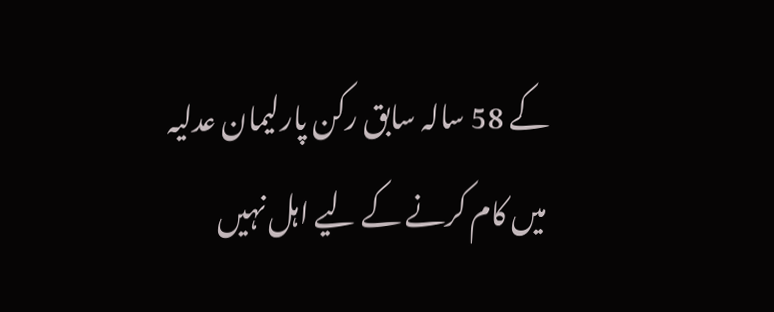کے 58 سالہ سابق رکن پارلیمان عدلیہ میں کام کرنے کے لیے اہل نہیں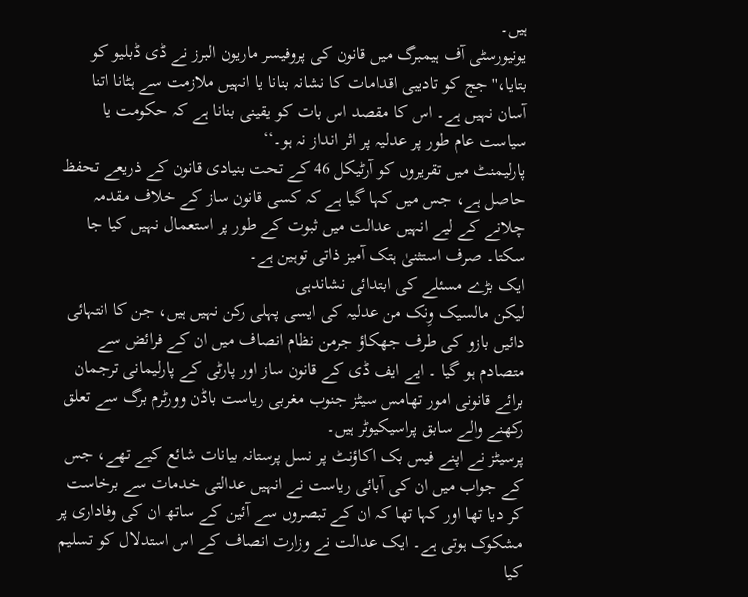ہیں۔
یونیورسٹی آف ہیمبرگ میں قانون کی پروفیسر ماریون البرز نے ڈی ڈبلیو کو بتایا،''جج کو تادیبی اقدامات کا نشانہ بنانا یا انہیں ملازمت سے ہٹانا اتنا آسان نہیں ہے۔ اس کا مقصد اس بات کو یقینی بنانا ہے کہ حکومت یا سیاست عام طور پر عدلیہ پر اثر انداز نہ ہو۔‘‘
پارلیمنٹ میں تقریروں کو آرٹیکل 46 کے تحت بنیادی قانون کے ذریعے تحفظ حاصل ہے، جس میں کہا گیا ہے کہ کسی قانون ساز کے خلاف مقدمہ چلانے کے لیے انہیں عدالت میں ثبوت کے طور پر استعمال نہیں کیا جا سکتا۔ صرف استثنیٰ ہتک آمیز ذاتی توہین ہے۔
ایک بڑے مسئلے کی ابتدائی نشاندہی
لیکن مالسیک وِنک من عدلیہ کی ایسی پہلی رکن نہیں ہیں، جن کا انتہائی دائیں بازو کی طرف جھکاؤ جرمن نظام انصاف میں ان کے فرائض سے متصادم ہو گیا ۔ ایے ایف ڈی کے قانون ساز اور پارٹی کے پارلیمانی ترجمان برائے قانونی امور تھامس سیٹز جنوب مغربی ریاست باڈن وورٹرم برگ سے تعلق رکھنے والے سابق پراسیکیوٹر ہیں۔
پرسیٹز نے اپنے فیس بک اکاؤنٹ پر نسل پرستانہ بیانات شائع کیے تھے، جس کے جواب میں ان کی آبائی ریاست نے انہیں عدالتی خدمات سے برخاست کر دیا تھا اور کہا تھا کہ ان کے تبصروں سے آئین کے ساتھ ان کی وفاداری پر مشکوک ہوتی ہے۔ ایک عدالت نے وزارت انصاف کے اس استدلال کو تسلیم کیا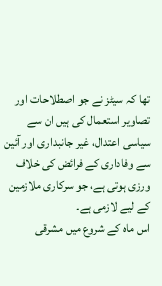تھا کہ سیٹز نے جو اصطلاحات اور تصاویر استعمال کی ہیں ان سے سیاسی اعتدال، غیر جانبداری اور آئین سے وفاداری کے فرائض کی خلاف ورزی ہوتی ہے، جو سرکاری ملازمین کے لیے لازمی ہے۔
اس ماہ کے شروع میں مشرقی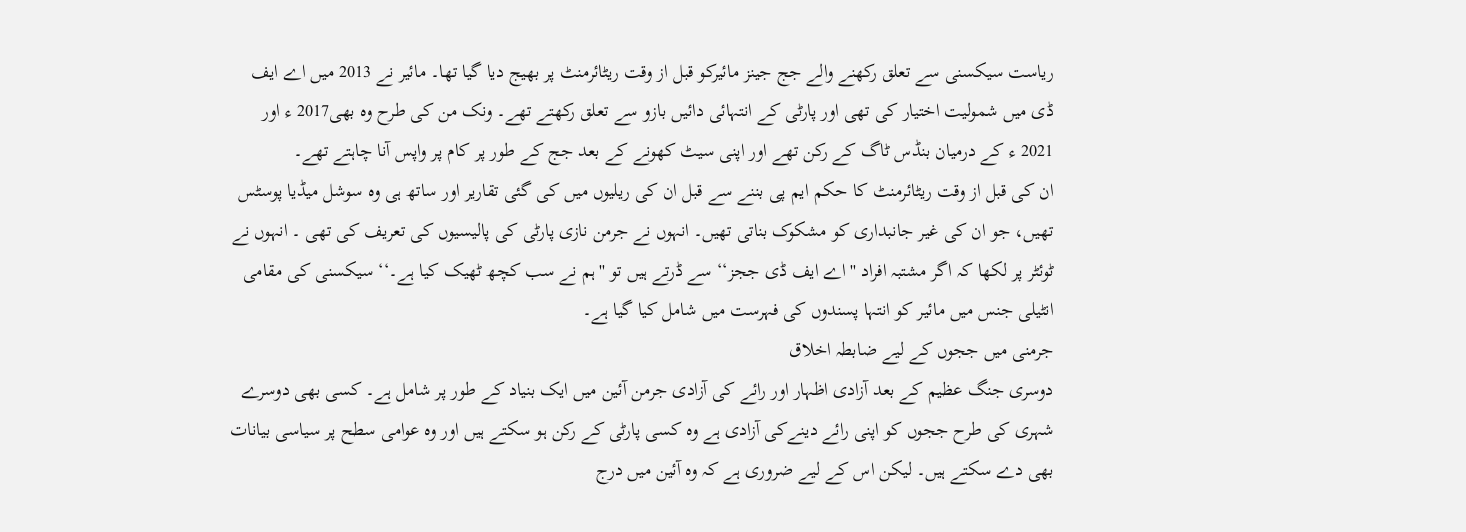ریاست سیکسنی سے تعلق رکھنے والے جج جینز مائیرکو قبل از وقت ریٹائرمنٹ پر بھیج دیا گیا تھا۔ مائیر نے 2013 میں اے ایف ڈی میں شمولیت اختیار کی تھی اور پارٹی کے انتہائی دائیں بازو سے تعلق رکھتے تھے۔ ونک من کی طرح وہ بھی2017 ء اور 2021 ء کے درمیان بنڈس ٹاگ کے رکن تھے اور اپنی سیٹ کھونے کے بعد جج کے طور پر کام پر واپس آنا چاہتے تھے۔
ان کی قبل از وقت ریٹائرمنٹ کا حکم ایم پی بننے سے قبل ان کی ریلیوں میں کی گئی تقاریر اور ساتھ ہی وہ سوشل میڈیا پوسٹس تھیں، جو ان کی غیر جانبداری کو مشکوک بناتی تھیں۔ انہوں نے جرمن نازی پارٹی کی پالیسیوں کی تعریف کی تھی ۔ انہوں نے ٹوئٹر پر لکھا کہ اگر مشتبہ افراد ''اے ایف ڈی ججز‘‘ سے ڈرتے ہیں تو ''ہم نے سب کچھ ٹھیک کیا ہے۔‘‘ سیکسنی کی مقامی انٹیلی جنس میں مائیر کو انتہا پسندوں کی فہرست میں شامل کیا گیا ہے۔
جرمنی میں ججوں کے لیے ضابطہ اخلاق
دوسری جنگ عظیم کے بعد آزادی اظہار اور رائے کی آزادی جرمن آئین میں ایک بنیاد کے طور پر شامل ہے۔ کسی بھی دوسرے شہری کی طرح ججوں کو اپنی رائے دینےکی آزادی ہے وہ کسی پارٹی کے رکن ہو سکتے ہیں اور وہ عوامی سطح پر سیاسی بیانات بھی دے سکتے ہیں۔ لیکن اس کے لیے ضروری ہے کہ وہ آئین میں درج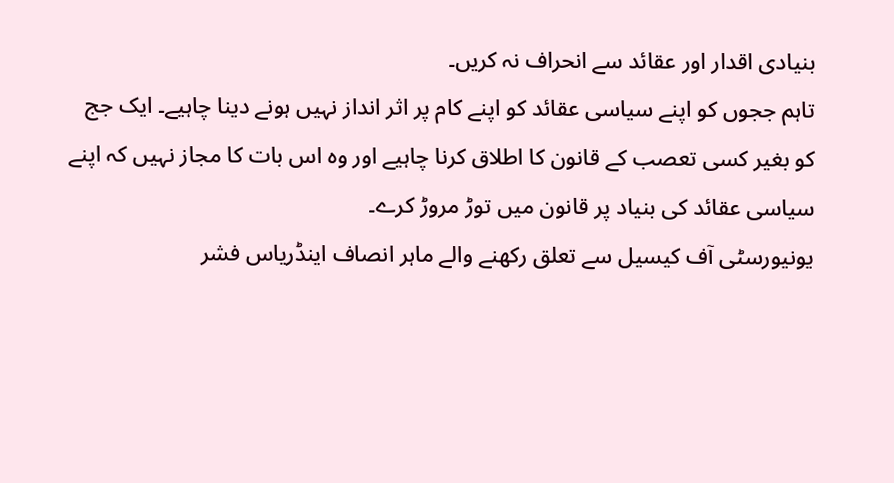بنیادی اقدار اور عقائد سے انحراف نہ کریں۔
تاہم ججوں کو اپنے سیاسی عقائد کو اپنے کام پر اثر انداز نہیں ہونے دینا چاہیے۔ ایک جج کو بغیر کسی تعصب کے قانون کا اطلاق کرنا چاہیے اور وہ اس بات کا مجاز نہیں کہ اپنے سیاسی عقائد کی بنیاد پر قانون میں توڑ مروڑ کرے۔
یونیورسٹی آف کیسیل سے تعلق رکھنے والے ماہر انصاف اینڈریاس فشر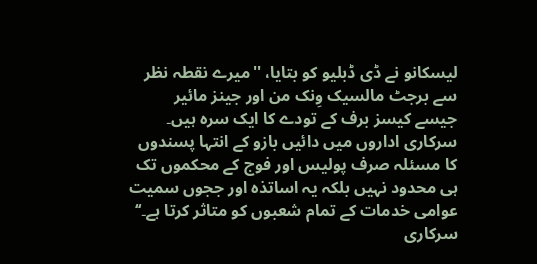لیسکانو نے ڈی ڈبلیو کو بتایا، ''میرے نقطہ نظر سے برجٹ مالسیک وِنک من اور جینز مائیر جیسے کیسز برف کے تودے کا ایک سرہ ہیں۔ سرکاری اداروں میں دائیں بازو کے انتہا پسندوں کا مسئلہ صرف پولیس اور فوج کے محکموں تک ہی محدود نہیں بلکہ یہ اساتذہ اور ججوں سمیت عوامی خدمات کے تمام شعبوں کو متاثر کرتا ہے۔‘‘
سرکاری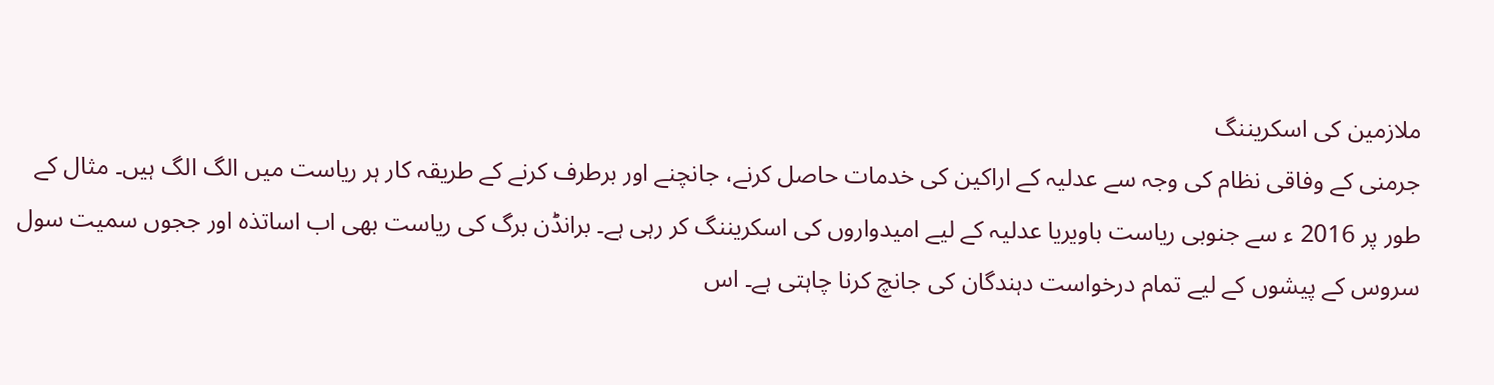ملازمین کی اسکریننگ
جرمنی کے وفاقی نظام کی وجہ سے عدلیہ کے اراکین کی خدمات حاصل کرنے، جانچنے اور برطرف کرنے کے طریقہ کار ہر ریاست میں الگ الگ ہیں۔ مثال کے طور پر 2016 ء سے جنوبی ریاست باویریا عدلیہ کے لیے امیدواروں کی اسکریننگ کر رہی ہے۔ برانڈن برگ کی ریاست بھی اب اساتذہ اور ججوں سمیت سول سروس کے پیشوں کے لیے تمام درخواست دہندگان کی جانچ کرنا چاہتی ہے۔ اس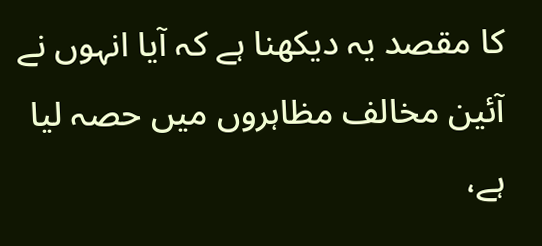کا مقصد یہ دیکھنا ہے کہ آیا انہوں نے آئین مخالف مظاہروں میں حصہ لیا ہے،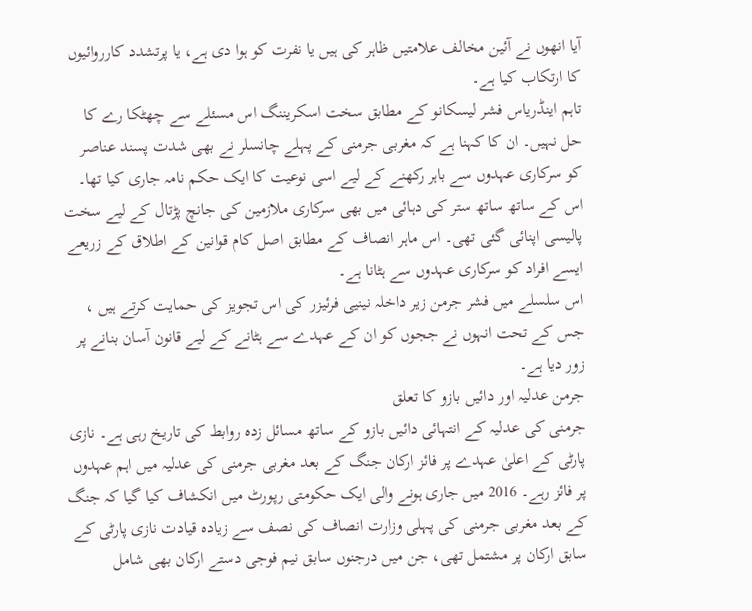آیا انھوں نے آئین مخالف علامتیں ظاہر کی ہیں یا نفرت کو ہوا دی ہے، یا پرتشدد کارروائیوں کا ارتکاب کیا ہے۔
تاہم اینڈریاس فشر لیسکانو کے مطابق سخت اسکریننگ اس مسئلے سے چھٹکا رے کا حل نہیں۔ ان کا کہنا ہے کہ مغربی جرمنی کے پہلے چانسلر نے بھی شدت پسند عناصر کو سرکاری عہدوں سے باہر رکھنے کے لیے اسی نوعیت کا ایک حکم نامہ جاری کیا تھا۔ اس کے ساتھ ساتھ ستر کی دہائی میں بھی سرکاری ملازمین کی جانچ پڑتال کے لیے سخت پالیسی اپنائی گئی تھی۔ اس ماہر انصاف کے مطابق اصل کام قوانین کے اطلاق کے زریعے ایسے افراد کو سرکاری عہدوں سے ہٹانا ہے۔
اس سلسلے میں فشر جرمن زیر داخلہ نینیی فرئیزر کی اس تجویز کی حمایت کرتے ہیں ، جس کے تحت انہوں نے ججوں کو ان کے عہدے سے ہٹانے کے لیے قانون آسان بنانے پر زور دیا ہے۔
جرمن عدلیہ اور دائیں بازو کا تعلق
جرمنی کی عدلیہ کے انتہائی دائیں بازو کے ساتھ مسائل زدہ روابط کی تاریخ رہی ہے۔ نازی پارٹی کے اعلیٰ عہدے پر فائز ارکان جنگ کے بعد مغربی جرمنی کی عدلیہ میں اہم عہدوں پر فائز رہے۔ 2016 میں جاری ہونے والی ایک حکومتی رپورٹ میں انکشاف کیا گیا کہ جنگ کے بعد مغربی جرمنی کی پہلی وزارت انصاف کی نصف سے زیادہ قیادت نازی پارٹی کے سابق ارکان پر مشتمل تھی، جن میں درجنوں سابق نیم فوجی دستے ارکان بھی شامل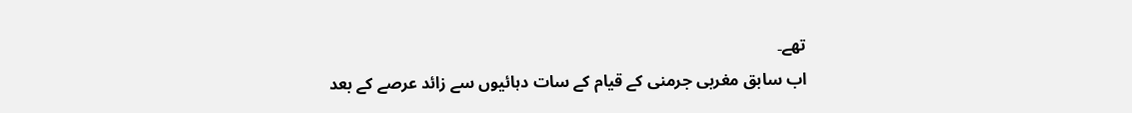تھے۔
اب سابق مغربی جرمنی کے قیام کے سات دہائیوں سے زائد عرصے کے بعد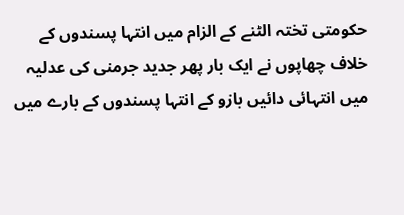حکومتی تختہ الٹنے کے الزام میں انتہا پسندوں کے خلاف چھاپوں نے ایک بار پھر جدید جرمنی کی عدلیہ میں انتہائی دائیں بازو کے انتہا پسندوں کے بارے میں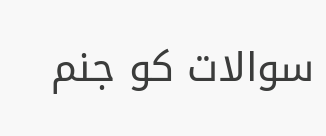سوالات کو جنم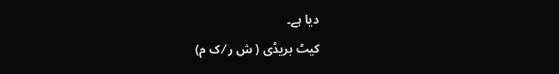دیا ہے۔
کیٹ بریڈی ( ش ر ⁄ ک م)